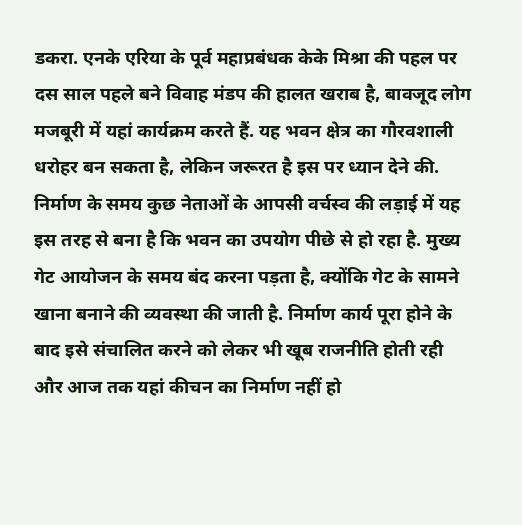डकरा. एनके एरिया के पूर्व महाप्रबंधक केके मिश्रा की पहल पर दस साल पहले बने विवाह मंडप की हालत खराब है, बावजूद लोग मजबूरी में यहां कार्यक्रम करते हैं. यह भवन क्षेत्र का गौरवशाली धरोहर बन सकता है, लेकिन जरूरत है इस पर ध्यान देने की. निर्माण के समय कुछ नेताओं के आपसी वर्चस्व की लड़ाई में यह इस तरह से बना है कि भवन का उपयोग पीछे से हो रहा है. मुख्य गेट आयोजन के समय बंद करना पड़ता है, क्योंकि गेट के सामने खाना बनाने की व्यवस्था की जाती है. निर्माण कार्य पूरा होने के बाद इसे संचालित करने को लेकर भी खूब राजनीति होती रही और आज तक यहां कीचन का निर्माण नहीं हो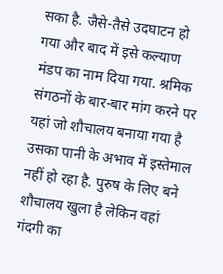सका है. जैसे-तैसे उदघाटन हो गया और बाद में इसे कल्याण मंडप का नाम दिया गया. श्रमिक संगठनों के बार-बार मांग करने पर यहां जो शौचालय बनाया गया है उसका पानी के अभाव में इस्तेमाल नहीं हो रहा है. पुरुष के लिए बने शौचालय खुला है लेकिन वहां गंदगी का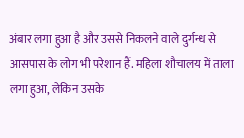अंबार लगा हुआ है और उससे निकलने वाले दुर्गन्ध से आसपास के लोग भी परेशान हैं. महिला शौचालय में ताला लगा हुआ, लेकिन उसके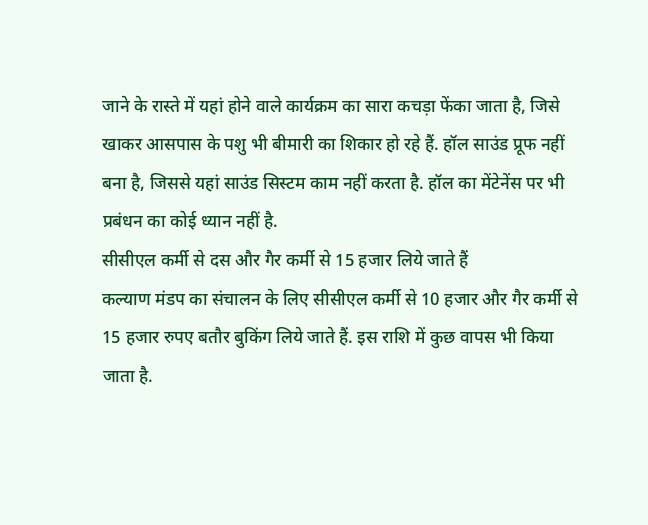जाने के रास्ते में यहां होने वाले कार्यक्रम का सारा कचड़ा फेंका जाता है, जिसे खाकर आसपास के पशु भी बीमारी का शिकार हो रहे हैं. हॉल साउंड प्रूफ नहीं बना है, जिससे यहां साउंड सिस्टम काम नहीं करता है. हॉल का मेंटेनेंस पर भी प्रबंधन का कोई ध्यान नहीं है.
सीसीएल कर्मी से दस और गैर कर्मी से 15 हजार लिये जाते हैं
कल्याण मंडप का संचालन के लिए सीसीएल कर्मी से 10 हजार और गैर कर्मी से 15 हजार रुपए बतौर बुकिंग लिये जाते हैं. इस राशि में कुछ वापस भी किया जाता है.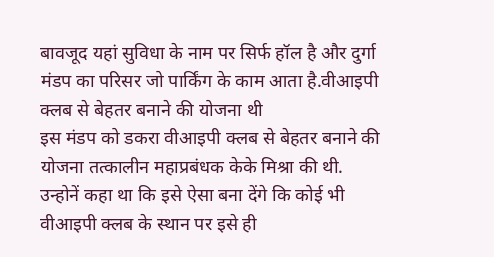बावजूद यहां सुविधा के नाम पर सिर्फ हॉल है और दुर्गा मंडप का परिसर जो पार्किंग के काम आता है.वीआइपी क्लब से बेहतर बनाने की योजना थी
इस मंडप को डकरा वीआइपी क्लब से बेहतर बनाने की योजना तत्कालीन महाप्रबंधक केके मिश्रा की थी. उन्होनें कहा था कि इसे ऐसा बना देंगे कि कोई भी वीआइपी क्लब के स्थान पर इसे ही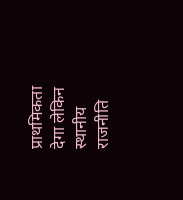प्राथमिकता देगा लेकिन स्थानीय राजनीति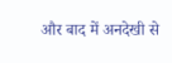और बाद में अनदेखी से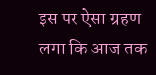इस पर ऐसा ग्रहण लगा कि आज तक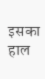इसका हाल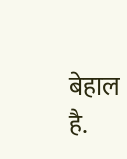बेहाल है.